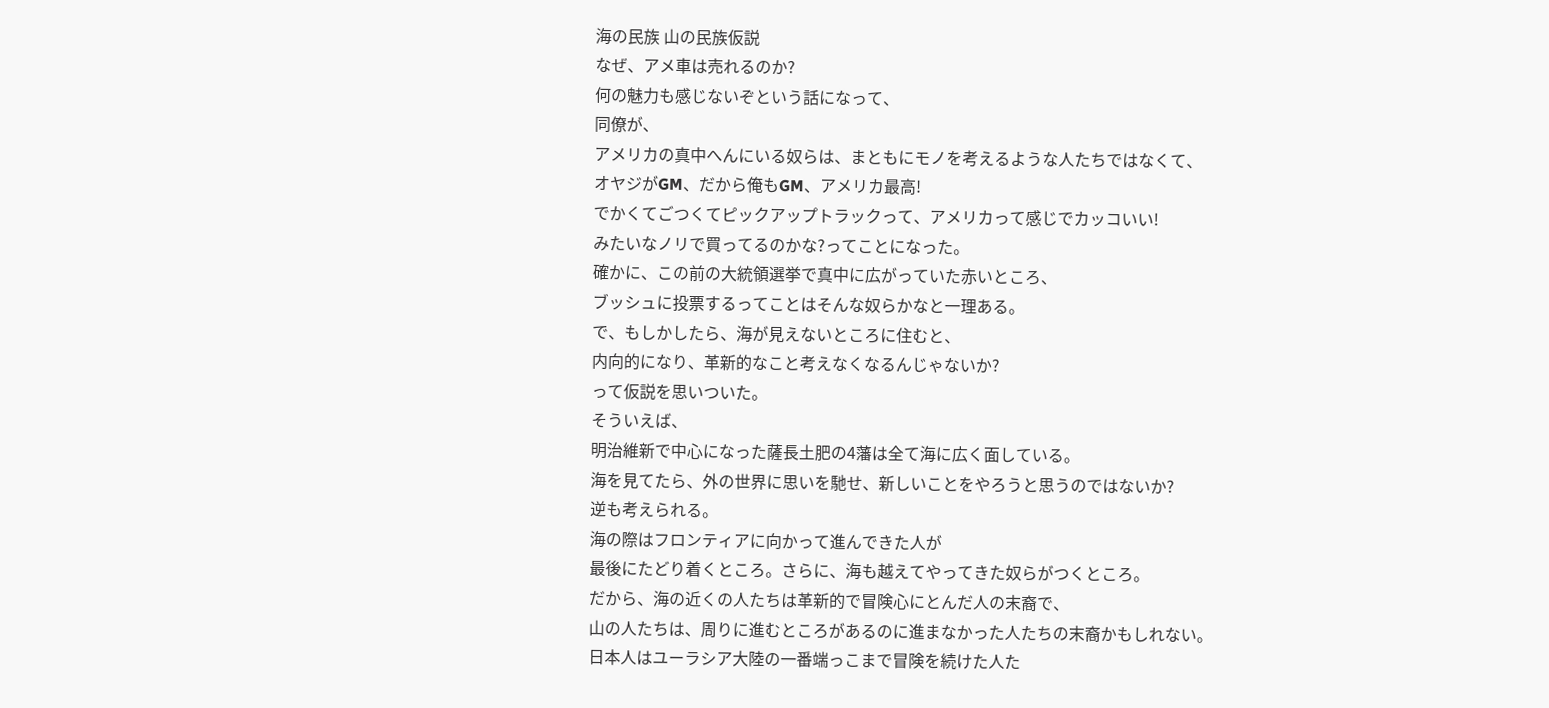海の民族 山の民族仮説
なぜ、アメ車は売れるのか?
何の魅力も感じないぞという話になって、
同僚が、
アメリカの真中へんにいる奴らは、まともにモノを考えるような人たちではなくて、
オヤジがGM、だから俺もGM、アメリカ最高!
でかくてごつくてピックアップトラックって、アメリカって感じでカッコいい!
みたいなノリで買ってるのかな?ってことになった。
確かに、この前の大統領選挙で真中に広がっていた赤いところ、
ブッシュに投票するってことはそんな奴らかなと一理ある。
で、もしかしたら、海が見えないところに住むと、
内向的になり、革新的なこと考えなくなるんじゃないか?
って仮説を思いついた。
そういえば、
明治維新で中心になった薩長土肥の4藩は全て海に広く面している。
海を見てたら、外の世界に思いを馳せ、新しいことをやろうと思うのではないか?
逆も考えられる。
海の際はフロンティアに向かって進んできた人が
最後にたどり着くところ。さらに、海も越えてやってきた奴らがつくところ。
だから、海の近くの人たちは革新的で冒険心にとんだ人の末裔で、
山の人たちは、周りに進むところがあるのに進まなかった人たちの末裔かもしれない。
日本人はユーラシア大陸の一番端っこまで冒険を続けた人た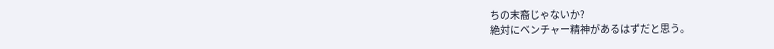ちの末裔じゃないか?
絶対にベンチャー精神があるはずだと思う。